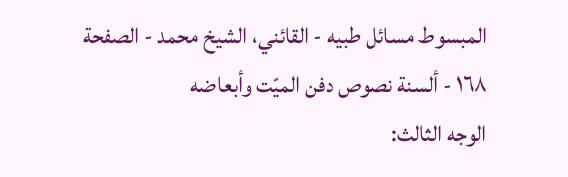المبسوط مسائل طبيه - القائني، الشيخ محمد - الصفحة ١٦٨ - ألسنة نصوص دفن الميّت وأبعاضه
الوجه الثالث: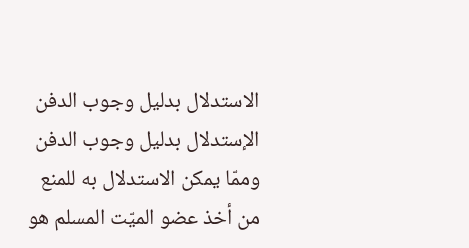الاستدلال بدليل وجوب الدفن
الإستدلال بدليل وجوب الدفن
وممّا يمكن الاستدلال به للمنع من أخذ عضو الميّت المسلم هو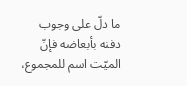ما دلّ على وجوب دفنه بأبعاضه فإنّ الميّت اسم للمجموع،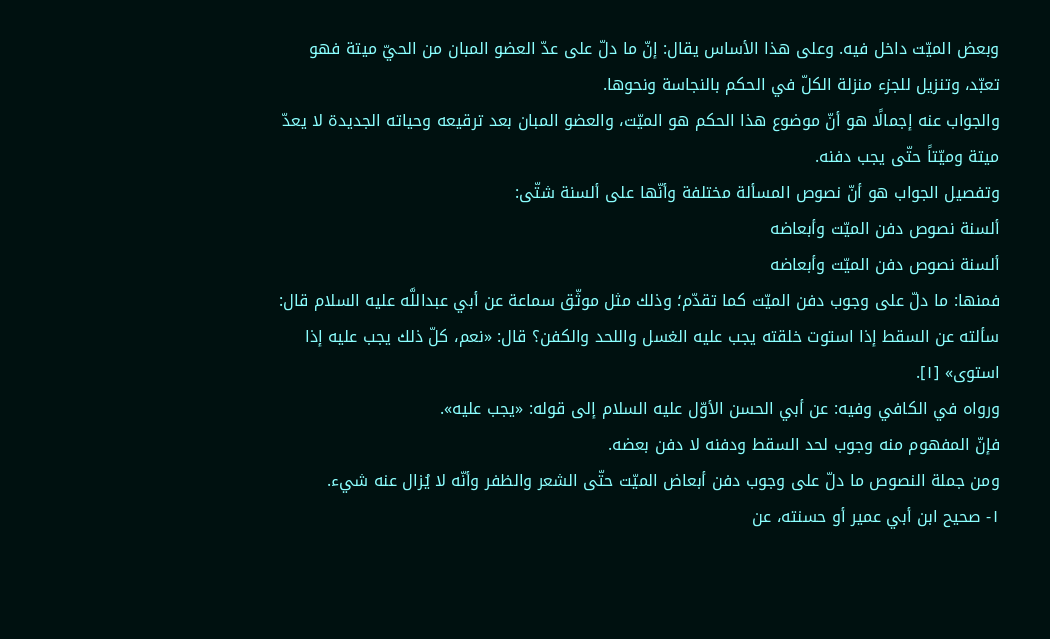وبعض الميّت داخل فيه. وعلى هذا الأساس يقال: إنّ ما دلّ على عدّ العضو المبان من الحيّ ميتة فهو تعبّد، وتنزيل للجزء منزلة الكلّ في الحكم بالنجاسة ونحوها.
والجواب عنه إجمالًا هو أنّ موضوع هذا الحكم هو الميّت، والعضو المبان بعد ترقيعه وحياته الجديدة لا يعدّ ميتة وميّتاً حتّى يجب دفنه.
وتفصيل الجواب هو أنّ نصوص المسألة مختلفة وأنّها على ألسنة شتّى:
ألسنة نصوص دفن الميّت وأبعاضه
ألسنة نصوص دفن الميّت وأبعاضه
فمنها: ما دلّ على وجوب دفن الميّت كما تقدّم؛ وذلك مثل موثّق سماعة عن أبي عبداللَّه عليه السلام قال: سألته عن السقط إذا استوت خلقته يجب عليه الغسل واللحد والكفن؟ قال: «نعم، كلّ ذلك يجب عليه إذا استوى» [١].
ورواه في الكافي وفيه: عن أبي الحسن الأوّل عليه السلام إلى قوله: «يجب عليه».
فإنّ المفهوم منه وجوب لحد السقط ودفنه لا دفن بعضه.
ومن جملة النصوص ما دلّ على وجوب دفن أبعاض الميّت حتّى الشعر والظفر وأنّه لا يُزال عنه شيء.
١- صحيح ابن أبي عمير أو حسنته، عن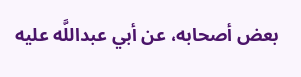بعض أصحابه، عن أبي عبداللَّه عليه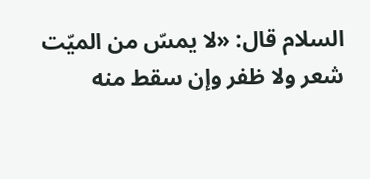السلام قال: «لا يمسّ من الميّت شعر ولا ظفر وإن سقط منه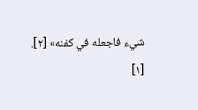شيء فاجعله في كفنه» [٢].
[١]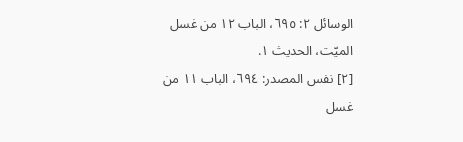الوسائل ٢: ٦٩٥، الباب ١٢ من غسل الميّت، الحديث ١.
[٢] نفس المصدر: ٦٩٤، الباب ١١ من غسل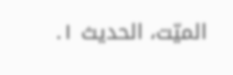الميّت، الحديث ١.